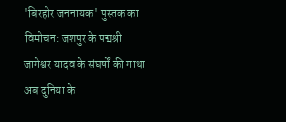'बिरहोर जननायक' पुस्तक का विमोचन: जशपुर के पद्मश्री जागेश्वर यादव के संघर्षों की गाथा अब दुनिया के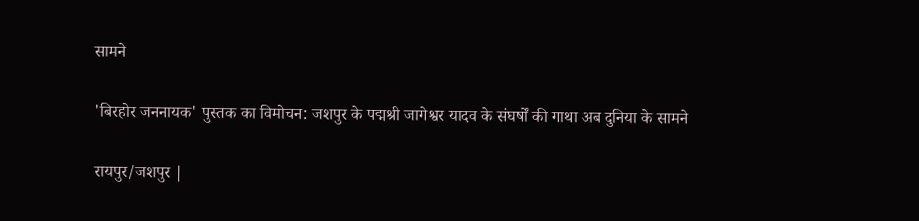सामने

'बिरहोर जननायक' पुस्तक का विमोचन: जशपुर के पद्मश्री जागेश्वर यादव के संघर्षों की गाथा अब दुनिया के सामने

रायपुर/जशपुर |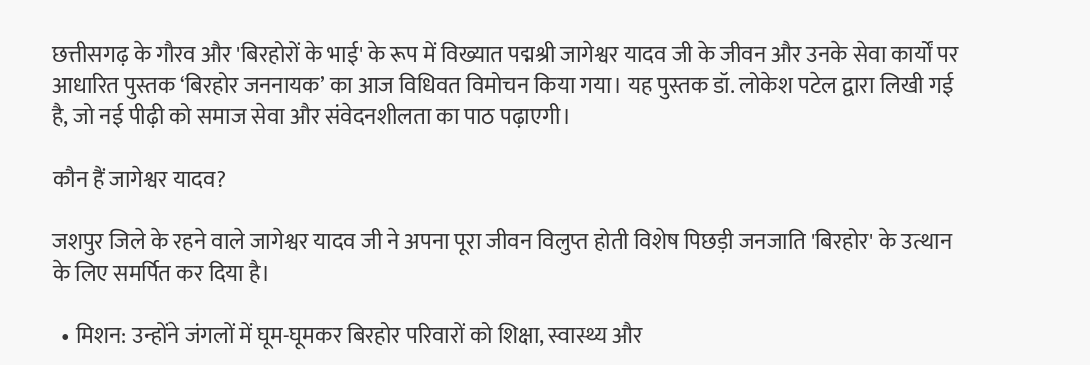छत्तीसगढ़ के गौरव और 'बिरहोरों के भाई' के रूप में विख्यात पद्मश्री जागेश्वर यादव जी के जीवन और उनके सेवा कार्यों पर आधारित पुस्तक ‘बिरहोर जननायक’ का आज विधिवत विमोचन किया गया। यह पुस्तक डॉ. लोकेश पटेल द्वारा लिखी गई है, जो नई पीढ़ी को समाज सेवा और संवेदनशीलता का पाठ पढ़ाएगी।

कौन हैं जागेश्वर यादव?

जशपुर जिले के रहने वाले जागेश्वर यादव जी ने अपना पूरा जीवन विलुप्त होती विशेष पिछड़ी जनजाति 'बिरहोर' के उत्थान के लिए समर्पित कर दिया है।

  • मिशन: उन्होंने जंगलों में घूम-घूमकर बिरहोर परिवारों को शिक्षा, स्वास्थ्य और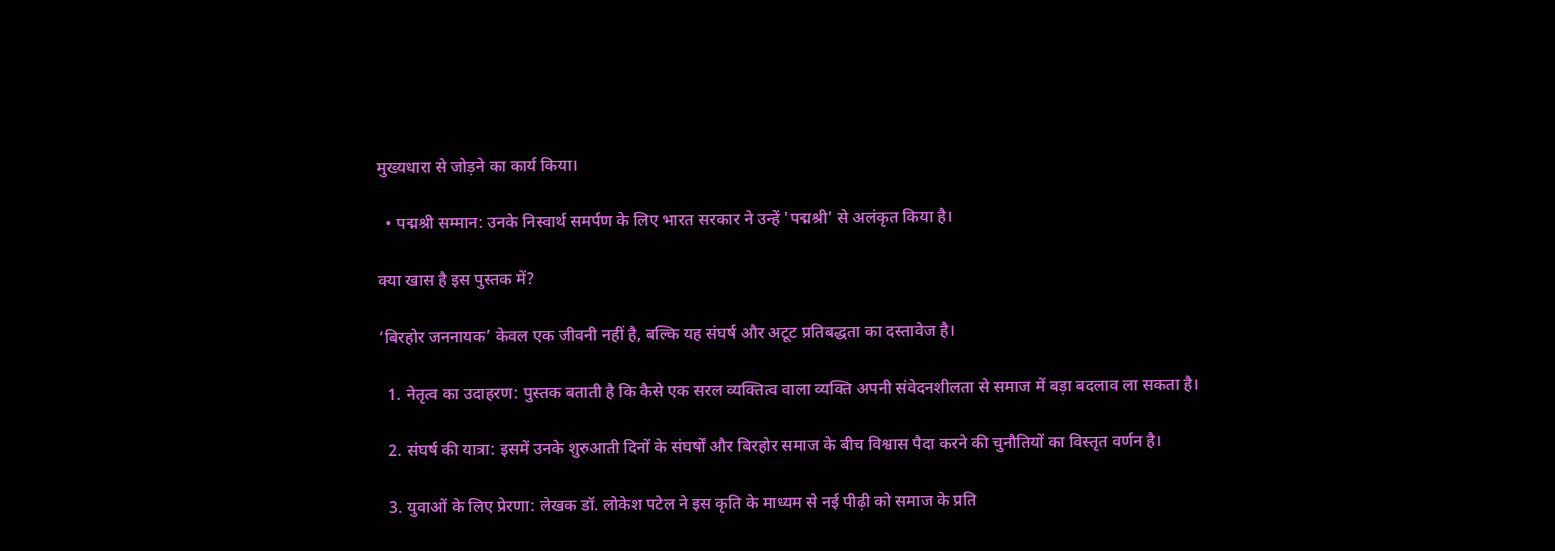मुख्यधारा से जोड़ने का कार्य किया।

  • पद्मश्री सम्मान: उनके निस्वार्थ समर्पण के लिए भारत सरकार ने उन्हें 'पद्मश्री' से अलंकृत किया है।

क्या खास है इस पुस्तक में?

‘बिरहोर जननायक’ केवल एक जीवनी नहीं है, बल्कि यह संघर्ष और अटूट प्रतिबद्धता का दस्तावेज है।

  1. नेतृत्व का उदाहरण: पुस्तक बताती है कि कैसे एक सरल व्यक्तित्व वाला व्यक्ति अपनी संवेदनशीलता से समाज में बड़ा बदलाव ला सकता है।

  2. संघर्ष की यात्रा: इसमें उनके शुरुआती दिनों के संघर्षों और बिरहोर समाज के बीच विश्वास पैदा करने की चुनौतियों का विस्तृत वर्णन है।

  3. युवाओं के लिए प्रेरणा: लेखक डॉ. लोकेश पटेल ने इस कृति के माध्यम से नई पीढ़ी को समाज के प्रति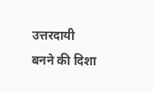उत्तरदायी बनने की दिशा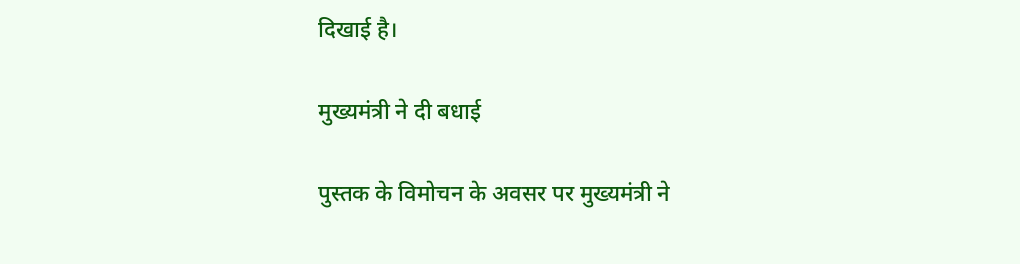दिखाई है।

मुख्यमंत्री ने दी बधाई

पुस्तक के विमोचन के अवसर पर मुख्यमंत्री ने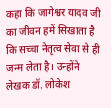कहा कि जागेश्वर यादव जी का जीवन हमें सिखाता है कि सच्चा नेतृत्व सेवा से ही जन्म लेता है। उन्होंने लेखक डॉ. लोकेश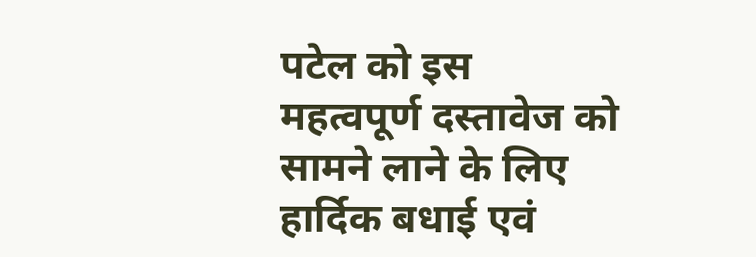पटेल को इस महत्वपूर्ण दस्तावेज को सामने लाने के लिए हार्दिक बधाई एवं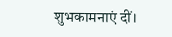शुभकामनाएं दीं।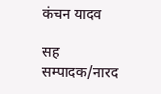कंचन यादव

सह सम्पादक/नारद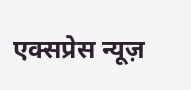एक्सप्रेस न्यूज़